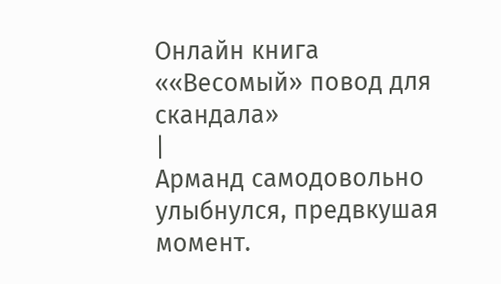Онлайн книга ««Весомый» повод для скандала»
|
Арманд самодовольно улыбнулся, предвкушая момент.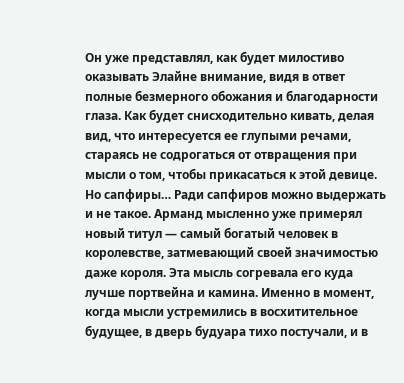Он уже представлял, как будет милостиво оказывать Элайне внимание, видя в ответ полные безмерного обожания и благодарности глаза. Как будет снисходительно кивать, делая вид, что интересуется ее глупыми речами, стараясь не содрогаться от отвращения при мысли о том, чтобы прикасаться к этой девице. Но сапфиры… Ради сапфиров можно выдержать и не такое. Арманд мысленно уже примерял новый титул — самый богатый человек в королевстве, затмевающий своей значимостью даже короля. Эта мысль согревала его куда лучше портвейна и камина. Именно в момент, когда мысли устремились в восхитительное будущее, в дверь будуара тихо постучали, и в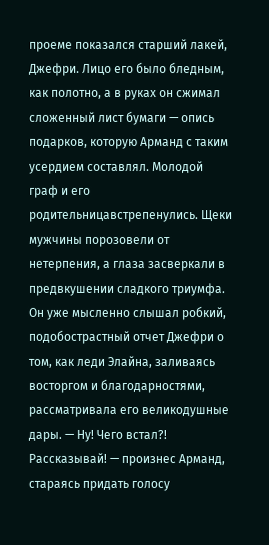проеме показался старший лакей, Джефри. Лицо его было бледным, как полотно, а в руках он сжимал сложенный лист бумаги — опись подарков, которую Арманд с таким усердием составлял. Молодой граф и его родительницавстрепенулись. Щеки мужчины порозовели от нетерпения, а глаза засверкали в предвкушении сладкого триумфа. Он уже мысленно слышал робкий, подобострастный отчет Джефри о том, как леди Элайна, заливаясь восторгом и благодарностями, рассматривала его великодушные дары. — Ну! Чего встал?! Рассказывай! — произнес Арманд, стараясь придать голосу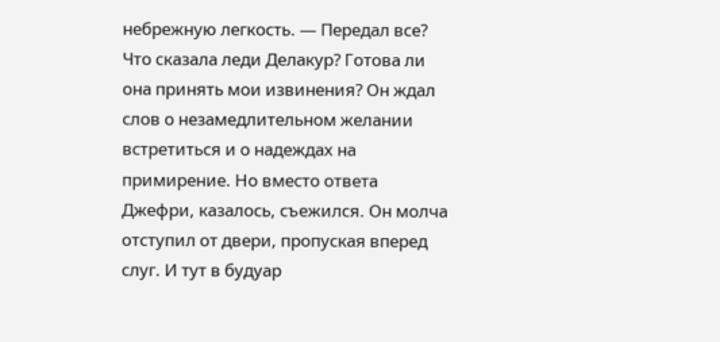небрежную легкость. — Передал все? Что сказала леди Делакур? Готова ли она принять мои извинения? Он ждал слов о незамедлительном желании встретиться и о надеждах на примирение. Но вместо ответа Джефри, казалось, съежился. Он молча отступил от двери, пропуская вперед слуг. И тут в будуар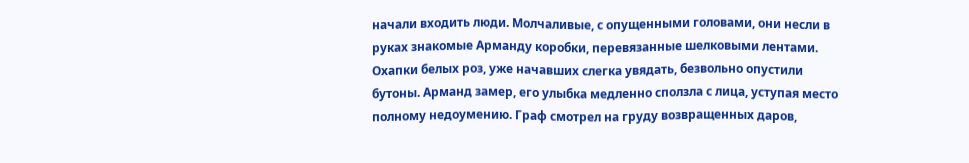начали входить люди. Молчаливые, с опущенными головами, они несли в руках знакомые Арманду коробки, перевязанные шелковыми лентами. Охапки белых роз, уже начавших слегка увядать, безвольно опустили бутоны. Арманд замер, его улыбка медленно сползла с лица, уступая место полному недоумению. Граф смотрел на груду возвращенных даров,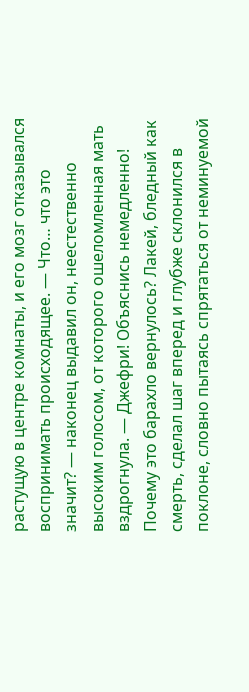растущую в центре комнаты, и его мозг отказывался воспринимать происходящее. — Что… что это значит? — наконец выдавил он, неестественно высоким голосом, от которого ошеломленная мать вздрогнула. — Джефри! Объяснись немедленно! Почему это барахло вернулось? Лакей, бледный как смерть, сделал шаг вперед и глубже склонился в поклоне, словно пытаясь спрятаться от неминуемой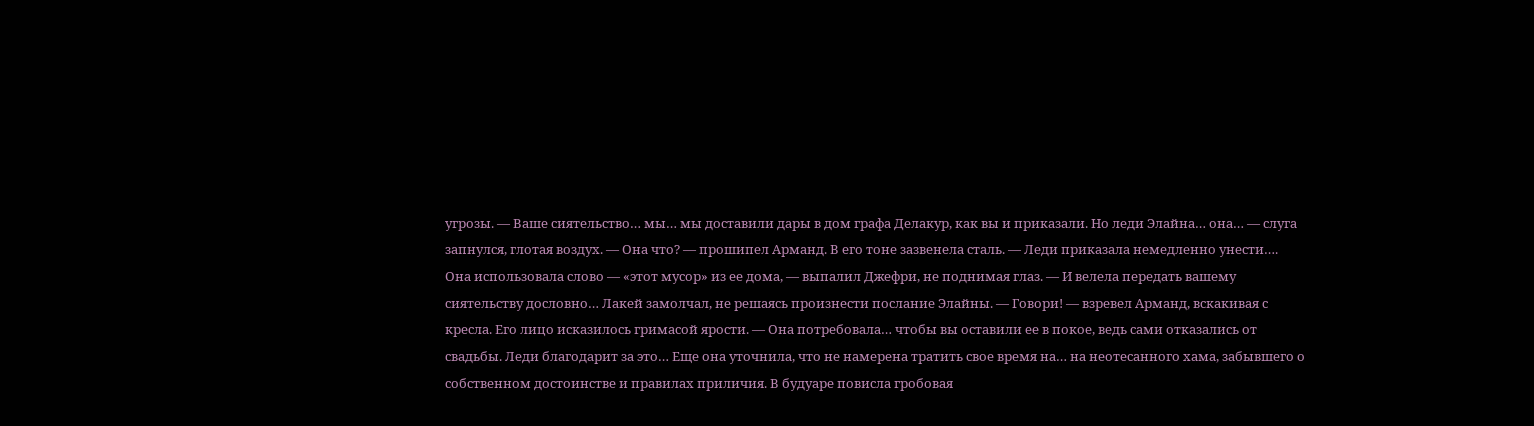угрозы. — Ваше сиятельство… мы… мы доставили дары в дом графа Делакур, как вы и приказали. Но леди Элайна… она… — слуга запнулся, глотая воздух. — Она что? — прошипел Арманд. В его тоне зазвенела сталь. — Леди приказала немедленно унести…. Она использовала слово — «этот мусор» из ее дома, — выпалил Джефри, не поднимая глаз. — И велела передать вашему сиятельству дословно… Лакей замолчал, не решаясь произнести послание Элайны. — Говори! — взревел Арманд, вскакивая с кресла. Его лицо исказилось гримасой ярости. — Она потребовала… чтобы вы оставили ее в покое, ведь сами отказались от свадьбы. Леди благодарит за это… Еще она уточнила, что не намерена тратить свое время на… на неотесанного хама, забывшего о собственном достоинстве и правилах приличия. В будуаре повисла гробовая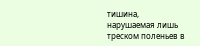тишина, нарушаемая лишь треском поленьев в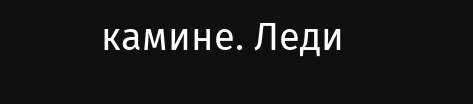камине. Леди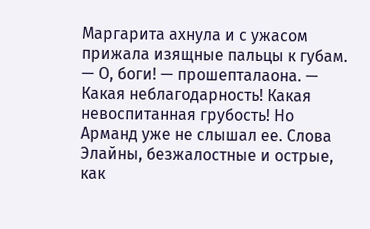Маргарита ахнула и с ужасом прижала изящные пальцы к губам. — О, боги! — прошепталаона. — Какая неблагодарность! Какая невоспитанная грубость! Но Арманд уже не слышал ее. Слова Элайны, безжалостные и острые, как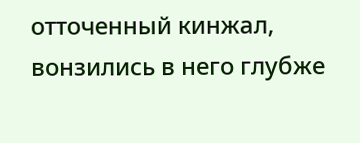отточенный кинжал, вонзились в него глубже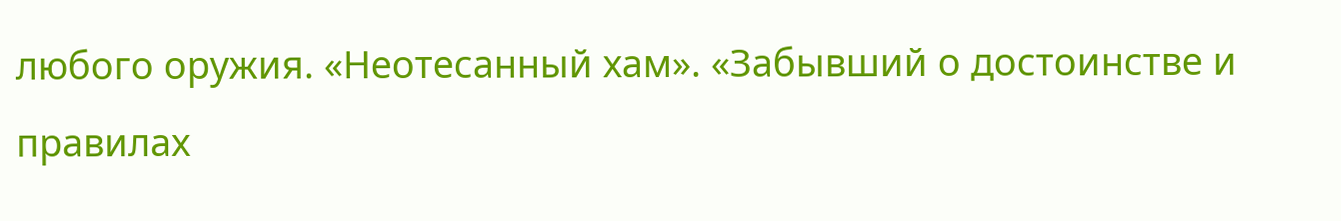любого оружия. «Неотесанный хам». «Забывший о достоинстве и правилах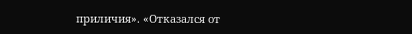приличия». «Отказался от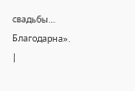свадьбы… Благодарна». |